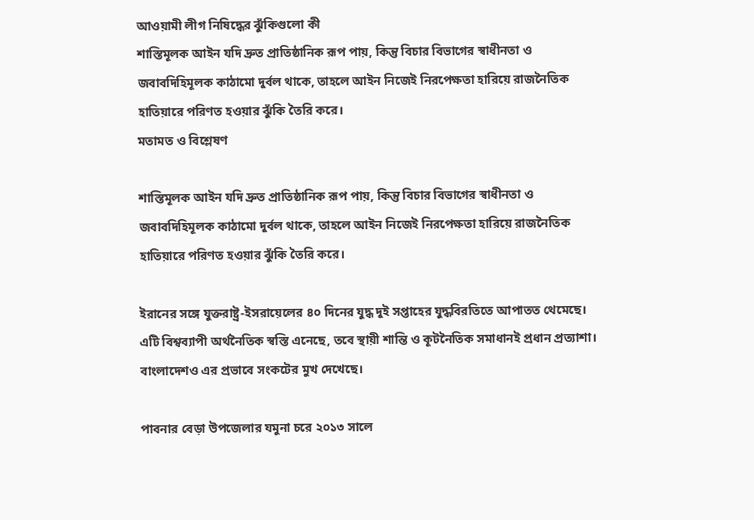আওয়ামী লীগ নিষিদ্ধের ঝুঁকিগুলো কী
শাস্তিমূলক আইন যদি দ্রুত প্রাতিষ্ঠানিক রূপ পায়, কিন্তু বিচার বিভাগের স্বাধীনতা ও জবাবদিহিমূলক কাঠামো দুর্বল থাকে, তাহলে আইন নিজেই নিরপেক্ষতা হারিয়ে রাজনৈতিক হাতিয়ারে পরিণত হওয়ার ঝুঁকি তৈরি করে।
মতামত ও বিশ্লেষণ

শাস্তিমূলক আইন যদি দ্রুত প্রাতিষ্ঠানিক রূপ পায়, কিন্তু বিচার বিভাগের স্বাধীনতা ও জবাবদিহিমূলক কাঠামো দুর্বল থাকে, তাহলে আইন নিজেই নিরপেক্ষতা হারিয়ে রাজনৈতিক হাতিয়ারে পরিণত হওয়ার ঝুঁকি তৈরি করে।

ইরানের সঙ্গে যুক্তরাষ্ট্র-ইসরায়েলের ৪০ দিনের যুদ্ধ দুই সপ্তাহের যুদ্ধবিরতিতে আপাতত থেমেছে। এটি বিশ্বব্যাপী অর্থনৈতিক স্বস্তি এনেছে, তবে স্থায়ী শান্তি ও কূটনৈতিক সমাধানই প্রধান প্রত্যাশা। বাংলাদেশও এর প্রভাবে সংকটের মুখ দেখেছে।

পাবনার বেড়া উপজেলার যমুনা চরে ২০১৩ সালে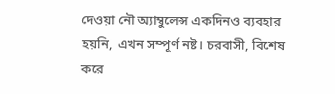দেওয়া নৌ অ্যাম্বুলেন্স একদিনও ব্যবহার হয়নি, এখন সম্পূর্ণ নষ্ট। চরবাসী, বিশেষ করে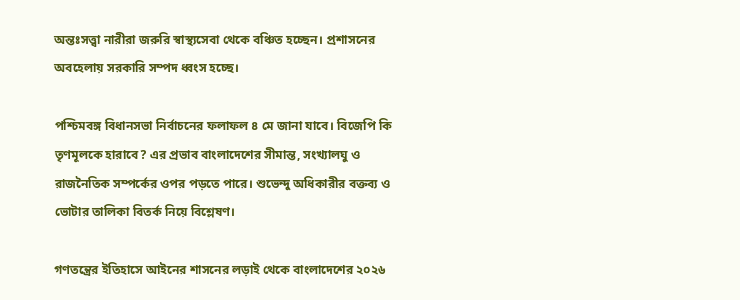অন্তঃসত্ত্বা নারীরা জরুরি স্বাস্থ্যসেবা থেকে বঞ্চিত হচ্ছেন। প্রশাসনের অবহেলায় সরকারি সম্পদ ধ্বংস হচ্ছে।

পশ্চিমবঙ্গ বিধানসভা নির্বাচনের ফলাফল ৪ মে জানা যাবে। বিজেপি কি তৃণমূলকে হারাবে? এর প্রভাব বাংলাদেশের সীমান্ত, সংখ্যালঘু ও রাজনৈতিক সম্পর্কের ওপর পড়তে পারে। শুভেন্দু অধিকারীর বক্তব্য ও ভোটার তালিকা বিতর্ক নিয়ে বিশ্লেষণ।

গণতন্ত্রের ইতিহাসে আইনের শাসনের লড়াই থেকে বাংলাদেশের ২০২৬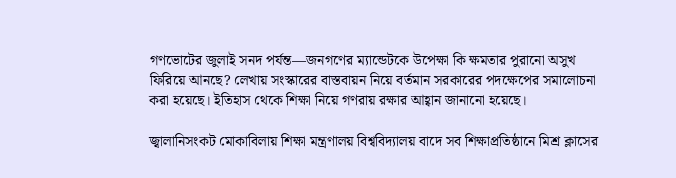গণভোটের জুলাই সনদ পর্যন্ত—জনগণের ম্যান্ডেটকে উপেক্ষা কি ক্ষমতার পুরানো অসুখ ফিরিয়ে আনছে? লেখায় সংস্কারের বাস্তবায়ন নিয়ে বর্তমান সরকারের পদক্ষেপের সমালোচনা করা হয়েছে। ইতিহাস থেকে শিক্ষা নিয়ে গণরায় রক্ষার আহ্বান জানানো হয়েছে।

জ্বালানিসংকট মোকাবিলায় শিক্ষা মন্ত্রণালয় বিশ্ববিদ্যালয় বাদে সব শিক্ষাপ্রতিষ্ঠানে মিশ্র ক্লাসের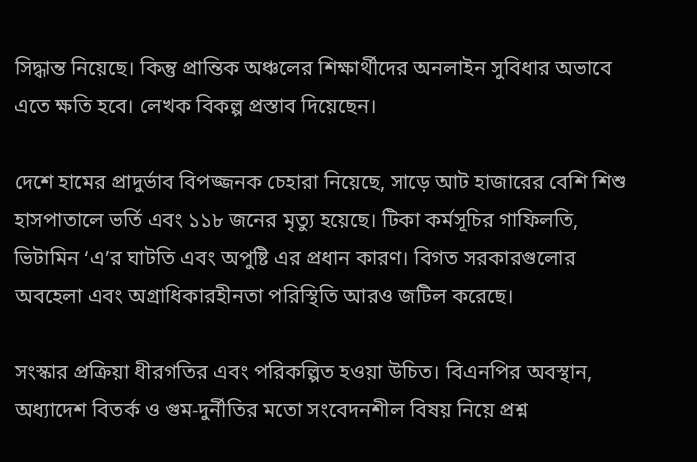সিদ্ধান্ত নিয়েছে। কিন্তু প্রান্তিক অঞ্চলের শিক্ষার্থীদের অনলাইন সুবিধার অভাবে এতে ক্ষতি হবে। লেখক বিকল্প প্রস্তাব দিয়েছেন।

দেশে হামের প্রাদুর্ভাব বিপজ্জনক চেহারা নিয়েছে, সাড়ে আট হাজারের বেশি শিশু হাসপাতালে ভর্তি এবং ১১৮ জনের মৃত্যু হয়েছে। টিকা কর্মসূচির গাফিলতি, ভিটামিন ‘এ’র ঘাটতি এবং অপুষ্টি এর প্রধান কারণ। বিগত সরকারগুলোর অবহেলা এবং অগ্রাধিকারহীনতা পরিস্থিতি আরও জটিল করেছে।

সংস্কার প্রক্রিয়া ধীরগতির এবং পরিকল্পিত হওয়া উচিত। বিএনপির অবস্থান, অধ্যাদেশ বিতর্ক ও গুম-দুর্নীতির মতো সংবেদনশীল বিষয় নিয়ে প্রশ্ন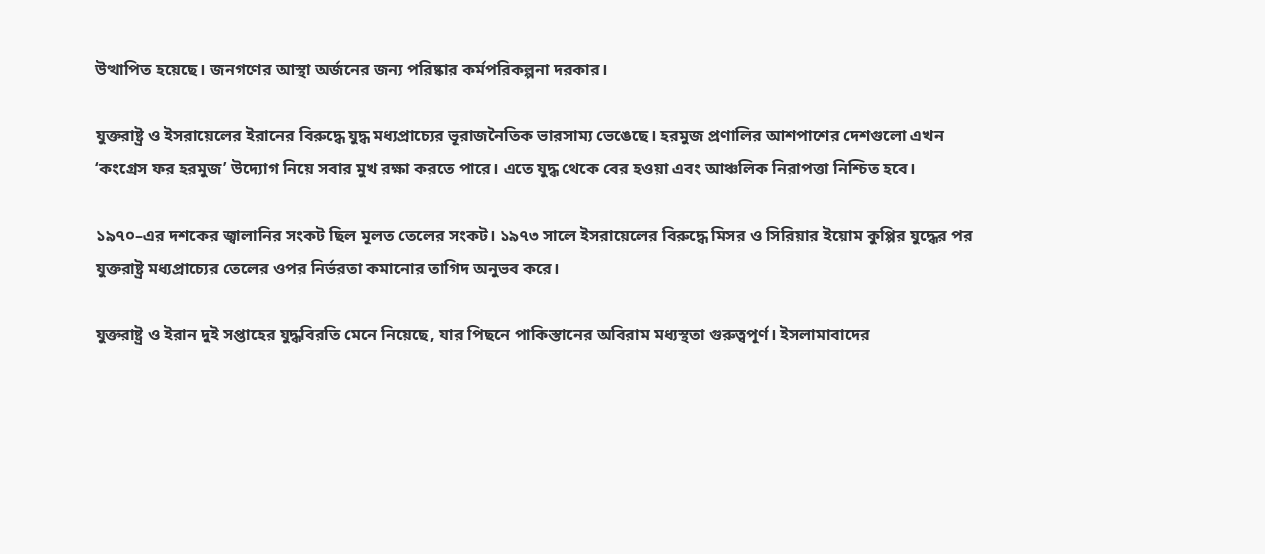উত্থাপিত হয়েছে। জনগণের আস্থা অর্জনের জন্য পরিষ্কার কর্মপরিকল্পনা দরকার।

যুক্তরাষ্ট্র ও ইসরায়েলের ইরানের বিরুদ্ধে যুদ্ধ মধ্যপ্রাচ্যের ভূরাজনৈতিক ভারসাম্য ভেঙেছে। হরমুজ প্রণালির আশপাশের দেশগুলো এখন ‘কংগ্রেস ফর হরমুজ’ উদ্যোগ নিয়ে সবার মুখ রক্ষা করতে পারে। এতে যুদ্ধ থেকে বের হওয়া এবং আঞ্চলিক নিরাপত্তা নিশ্চিত হবে।

১৯৭০–এর দশকের জ্বালানির সংকট ছিল মূলত তেলের সংকট। ১৯৭৩ সালে ইসরায়েলের বিরুদ্ধে মিসর ও সিরিয়ার ইয়োম কুপ্পির যুদ্ধের পর যুক্তরাষ্ট্র মধ্যপ্রাচ্যের তেলের ওপর নির্ভরতা কমানোর তাগিদ অনুভব করে।

যুক্তরাষ্ট্র ও ইরান দুই সপ্তাহের যুদ্ধবিরতি মেনে নিয়েছে, যার পিছনে পাকিস্তানের অবিরাম মধ্যস্থতা গুরুত্বপূর্ণ। ইসলামাবাদের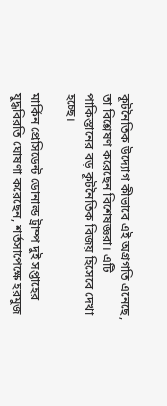কূটনৈতিক উদ্যোগ কীভাবে এই অগ্রগতি এনেছে, তা বিশ্লেষণ করেছেন বিশেষজ্ঞরা। এটি পাকিস্তানের বড় কূটনৈতিক বিজয় হিসেবে দেখা হচ্ছে।

মার্কিন প্রেসিডেন্ট ডোনাল্ড ট্রাম্প দুই সপ্তাহের যুদ্ধবিরতি ঘোষণা করেছেন, শর্তসাপেক্ষে হরমুজ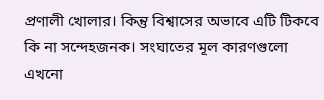প্রণালী খোলার। কিন্তু বিশ্বাসের অভাবে এটি টিকবে কি না সন্দেহজনক। সংঘাতের মূল কারণগুলো এখনো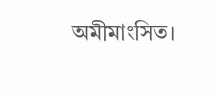অমীমাংসিত।